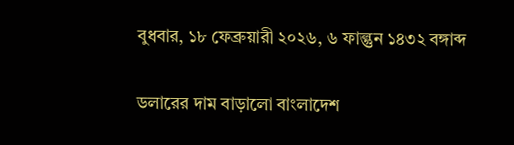বুধবার, ১৮ ফেব্রুয়ারী ২০২৬, ৬ ফাল্গুন ১৪৩২ বঙ্গাব্দ

ডলারের দাম বাড়ালো বাংলাদেশ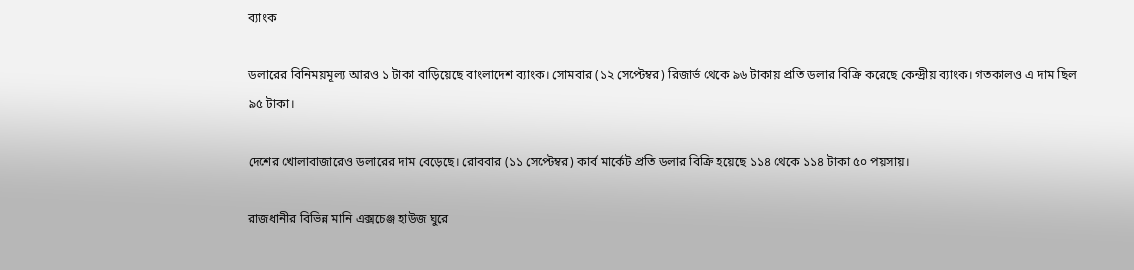ব্যাংক

ডলারের বিনিময়মূল্য আরও ১ টাকা বাড়িয়েছে বাংলাদেশ ব্যাংক। সোমবার (১২ সেপ্টেম্বর) রিজার্ভ থেকে ৯৬ টাকায় প্রতি ডলার বিক্রি করেছে কেন্দ্রীয় ব্যাংক। গতকালও এ দাম ছিল ৯৫ টাকা।

দেশের খোলাবাজারেও ডলারের দাম বেড়েছে। রোববার (১১ সেপ্টেম্বর) কার্ব মার্কেট প্রতি ডলার বিক্রি হয়েছে ১১৪ থেকে ১১৪ টাকা ৫০ পয়সায়।

রাজধানীর বিভিন্ন মানি এক্সচেঞ্জ হাউজ ঘুরে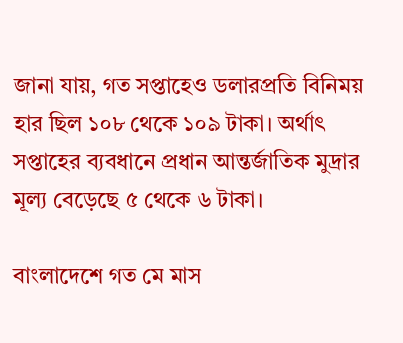জানা যায়, গত সপ্তাহেও ডলারপ্রতি বিনিময় হার ছিল ১০৮ থে‌কে ১০৯ টাকা। অর্থাৎ সপ্তাহের ব্যবধানে প্রধান আন্তর্জাতিক মুদ্রার মূল্য বেড়েছে ৫ থেকে ৬ টাকা।

বাংলাদেশে গত মে মাস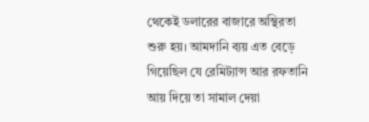থেকেই ডলারের বাজারে অস্থিরতা শুরু হয়। আমদানি ব্যয় এত বেড়ে গিয়েছিল যে রেমিট্যান্স আর রফতানি আয় দিয়ে তা সামাল দেয়া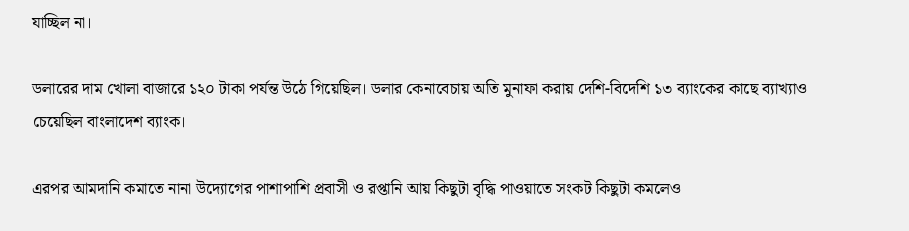যাচ্ছিল না।

ডলারের দাম খোলা বাজারে ১২০ টাকা পর্যন্ত উঠে গিয়েছিল। ডলার কেনাবেচায় অতি মুনাফা করায় দেশি-বিদেশি ১৩ ব্যাংকের কাছে ব্যাখ্যাও চেয়েছিল বাংলাদেশ ব্যাংক।

এরপর আমদানি কমাতে নানা উদ্যোগের পাশাপাশি প্রবাসী ও রপ্তানি আয় কিছুটা বৃদ্ধি পাওয়াতে সংকট কিছুটা কমলেও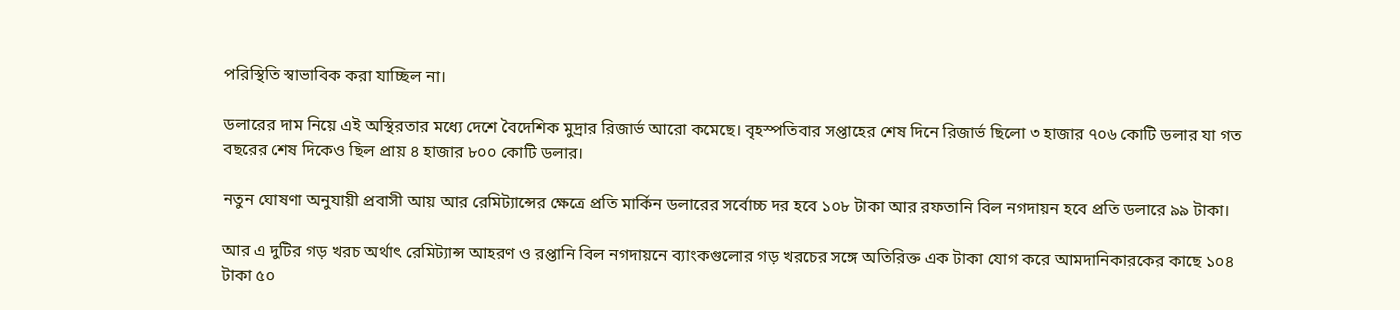পরিস্থিতি স্বাভাবিক করা যাচ্ছিল না।

ডলারের দাম নিয়ে এই অস্থিরতার মধ্যে দেশে বৈদেশিক মুদ্রার রিজার্ভ আরো কমেছে। বৃহস্পতিবার সপ্তাহের শেষ দিনে রিজার্ভ ছিলো ৩ হাজার ৭০৬ কোটি ডলার যা গত বছরের শেষ দিকেও ছিল প্রায় ৪ হাজার ৮০০ কোটি ডলার।

নতুন ঘোষণা অনুযায়ী প্রবাসী আয় আর রেমিট্যান্সের ক্ষেত্রে প্রতি মার্কিন ডলারের সর্বোচ্চ দর হবে ১০৮ টাকা আর রফতানি বিল নগদায়ন হবে প্রতি ডলারে ৯৯ টাকা।

আর এ দুটির গড় খরচ অর্থাৎ রেমিট্যান্স আহরণ ও রপ্তানি বিল নগদায়নে ব্যাংকগুলোর গড় খরচের সঙ্গে অতিরিক্ত এক টাকা যোগ করে আমদানিকারকের কাছে ১০৪ টাকা ৫০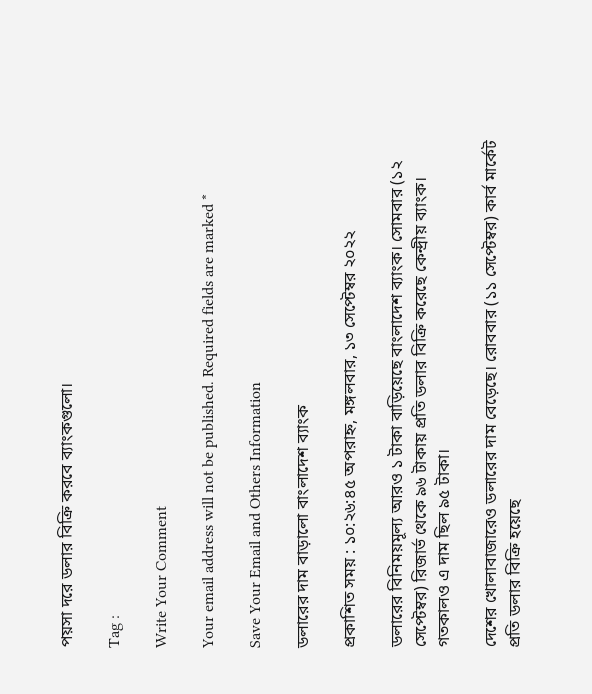পয়সা দরে ডলার বিক্রি করবে ব্যাংকগুলো।

Tag :

Write Your Comment

Your email address will not be published. Required fields are marked *

Save Your Email and Others Information

ডলারের দাম বাড়ালো বাংলাদেশ ব্যাংক

প্রকাশিত সময় : ১০:২৬:৪৫ অপরাহ্ন, মঙ্গলবার, ১৩ সেপ্টেম্বর ২০২২

ডলারের বিনিময়মূল্য আরও ১ টাকা বাড়িয়েছে বাংলাদেশ ব্যাংক। সোমবার (১২ সেপ্টেম্বর) রিজার্ভ থেকে ৯৬ টাকায় প্রতি ডলার বিক্রি করেছে কেন্দ্রীয় ব্যাংক। গতকালও এ দাম ছিল ৯৫ টাকা।

দেশের খোলাবাজারেও ডলারের দাম বেড়েছে। রোববার (১১ সেপ্টেম্বর) কার্ব মার্কেট প্রতি ডলার বিক্রি হয়েছে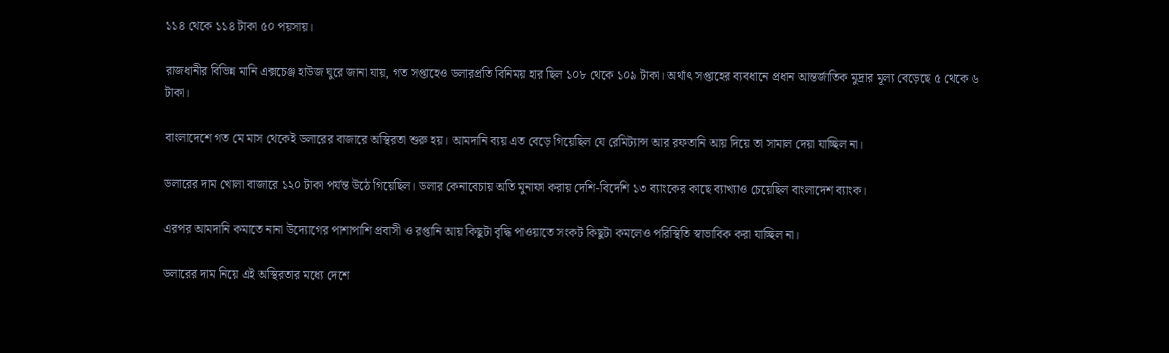১১৪ থেকে ১১৪ টাকা ৫০ পয়সায়।

রাজধানীর বিভিন্ন মানি এক্সচেঞ্জ হাউজ ঘুরে জানা যায়, গত সপ্তাহেও ডলারপ্রতি বিনিময় হার ছিল ১০৮ থে‌কে ১০৯ টাকা। অর্থাৎ সপ্তাহের ব্যবধানে প্রধান আন্তর্জাতিক মুদ্রার মূল্য বেড়েছে ৫ থেকে ৬ টাকা।

বাংলাদেশে গত মে মাস থেকেই ডলারের বাজারে অস্থিরতা শুরু হয়। আমদানি ব্যয় এত বেড়ে গিয়েছিল যে রেমিট্যান্স আর রফতানি আয় দিয়ে তা সামাল দেয়া যাচ্ছিল না।

ডলারের দাম খোলা বাজারে ১২০ টাকা পর্যন্ত উঠে গিয়েছিল। ডলার কেনাবেচায় অতি মুনাফা করায় দেশি-বিদেশি ১৩ ব্যাংকের কাছে ব্যাখ্যাও চেয়েছিল বাংলাদেশ ব্যাংক।

এরপর আমদানি কমাতে নানা উদ্যোগের পাশাপাশি প্রবাসী ও রপ্তানি আয় কিছুটা বৃদ্ধি পাওয়াতে সংকট কিছুটা কমলেও পরিস্থিতি স্বাভাবিক করা যাচ্ছিল না।

ডলারের দাম নিয়ে এই অস্থিরতার মধ্যে দেশে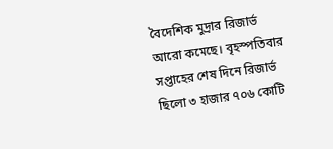বৈদেশিক মুদ্রার রিজার্ভ আরো কমেছে। বৃহস্পতিবার সপ্তাহের শেষ দিনে রিজার্ভ ছিলো ৩ হাজার ৭০৬ কোটি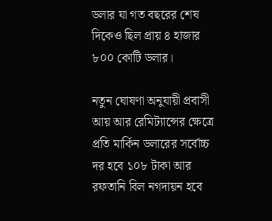ডলার যা গত বছরের শেষ দিকেও ছিল প্রায় ৪ হাজার ৮০০ কোটি ডলার।

নতুন ঘোষণা অনুযায়ী প্রবাসী আয় আর রেমিট্যান্সের ক্ষেত্রে প্রতি মার্কিন ডলারের সর্বোচ্চ দর হবে ১০৮ টাকা আর রফতানি বিল নগদায়ন হবে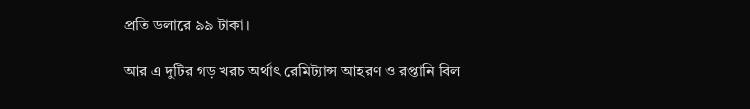প্রতি ডলারে ৯৯ টাকা।

আর এ দুটির গড় খরচ অর্থাৎ রেমিট্যান্স আহরণ ও রপ্তানি বিল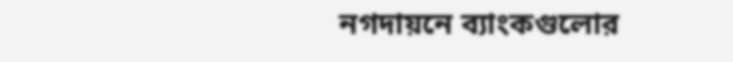নগদায়নে ব্যাংকগুলোর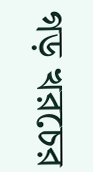গড় খরচের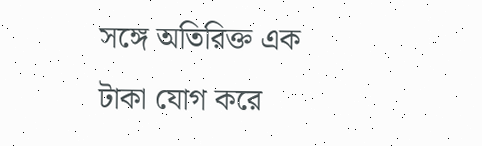সঙ্গে অতিরিক্ত এক টাকা যোগ করে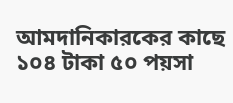আমদানিকারকের কাছে ১০৪ টাকা ৫০ পয়সা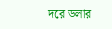দরে ডলার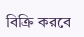বিক্রি করবে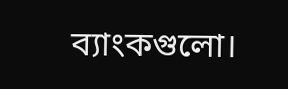ব্যাংকগুলো।